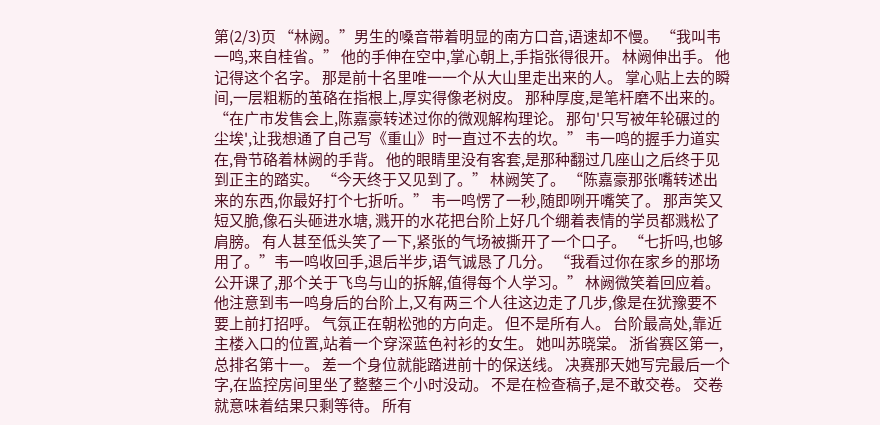第(2/3)页 “林阙。”男生的嗓音带着明显的南方口音,语速却不慢。 “我叫韦一鸣,来自桂省。” 他的手伸在空中,掌心朝上,手指张得很开。 林阙伸出手。 他记得这个名字。 那是前十名里唯一一个从大山里走出来的人。 掌心贴上去的瞬间,一层粗粝的茧硌在指根上,厚实得像老树皮。 那种厚度,是笔杆磨不出来的。 “在广市发售会上,陈嘉豪转述过你的微观解构理论。 那句'只写被年轮碾过的尘埃',让我想通了自己写《重山》时一直过不去的坎。” 韦一鸣的握手力道实在,骨节硌着林阙的手背。 他的眼睛里没有客套,是那种翻过几座山之后终于见到正主的踏实。 “今天终于又见到了。” 林阙笑了。 “陈嘉豪那张嘴转述出来的东西,你最好打个七折听。” 韦一鸣愣了一秒,随即咧开嘴笑了。 那声笑又短又脆,像石头砸进水塘, 溅开的水花把台阶上好几个绷着表情的学员都溅松了肩膀。 有人甚至低头笑了一下,紧张的气场被撕开了一个口子。 “七折吗,也够用了。”韦一鸣收回手,退后半步,语气诚恳了几分。 “我看过你在家乡的那场公开课了,那个关于飞鸟与山的拆解,值得每个人学习。” 林阙微笑着回应着。 他注意到韦一鸣身后的台阶上,又有两三个人往这边走了几步,像是在犹豫要不要上前打招呼。 气氛正在朝松弛的方向走。 但不是所有人。 台阶最高处,靠近主楼入口的位置,站着一个穿深蓝色衬衫的女生。 她叫苏晓棠。 浙省赛区第一,总排名第十一。 差一个身位就能踏进前十的保送线。 决赛那天她写完最后一个字,在监控房间里坐了整整三个小时没动。 不是在检查稿子,是不敢交卷。 交卷就意味着结果只剩等待。 所有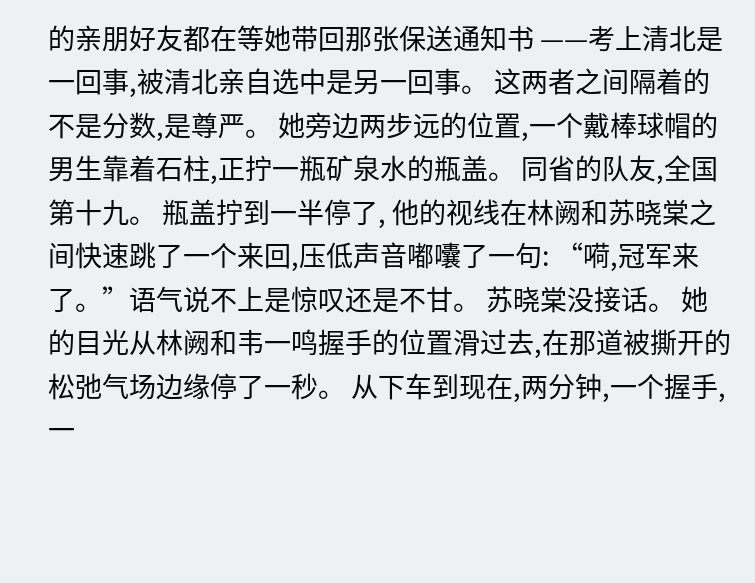的亲朋好友都在等她带回那张保送通知书 ——考上清北是一回事,被清北亲自选中是另一回事。 这两者之间隔着的不是分数,是尊严。 她旁边两步远的位置,一个戴棒球帽的男生靠着石柱,正拧一瓶矿泉水的瓶盖。 同省的队友,全国第十九。 瓶盖拧到一半停了, 他的视线在林阙和苏晓棠之间快速跳了一个来回,压低声音嘟囔了一句: “嗬,冠军来了。”语气说不上是惊叹还是不甘。 苏晓棠没接话。 她的目光从林阙和韦一鸣握手的位置滑过去,在那道被撕开的松弛气场边缘停了一秒。 从下车到现在,两分钟,一个握手,一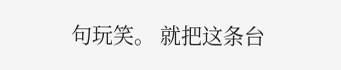句玩笑。 就把这条台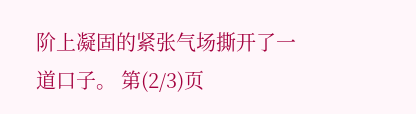阶上凝固的紧张气场撕开了一道口子。 第(2/3)页